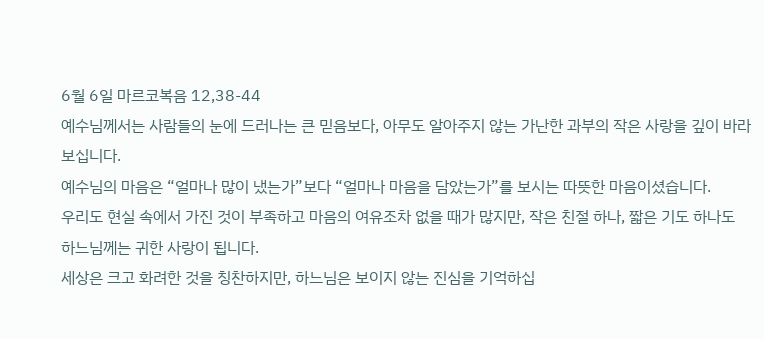6월 6일 마르코복음 12,38-44
예수님께서는 사람들의 눈에 드러나는 큰 믿음보다, 아무도 알아주지 않는 가난한 과부의 작은 사랑을 깊이 바라보십니다.
예수님의 마음은 “얼마나 많이 냈는가”보다 “얼마나 마음을 담았는가”를 보시는 따뜻한 마음이셨습니다.
우리도 현실 속에서 가진 것이 부족하고 마음의 여유조차 없을 때가 많지만, 작은 친절 하나, 짧은 기도 하나도 하느님께는 귀한 사랑이 됩니다.
세상은 크고 화려한 것을 칭찬하지만, 하느님은 보이지 않는 진심을 기억하십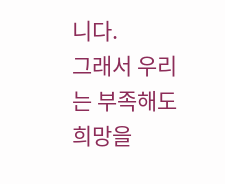니다.
그래서 우리는 부족해도 희망을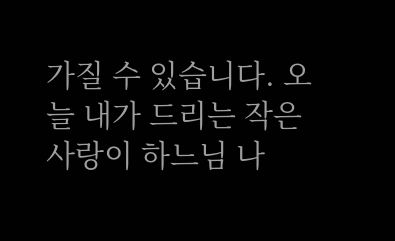가질 수 있습니다. 오늘 내가 드리는 작은 사랑이 하느님 나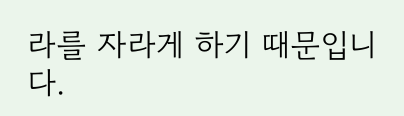라를 자라게 하기 때문입니다.